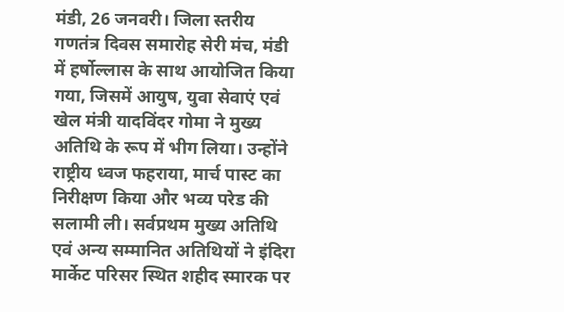मंडी, 26 जनवरी। जिला स्तरीय गणतंत्र दिवस समारोह सेरी मंच, मंडी में हर्षोल्लास के साथ आयोजित किया गया, जिसमें आयुष, युवा सेवाएं एवं खेल मंत्री यादविंदर गोमा ने मुख्य अतिथि के रूप में भीग लिया। उन्होंने राष्ट्रीय ध्वज फहराया, मार्च पास्ट का निरीक्षण किया और भव्य परेड की सलामी ली। सर्वप्रथम मुख्य अतिथि एवं अन्य सम्मानित अतिथियों ने इंदिरा मार्केट परिसर स्थित शहीद स्मारक पर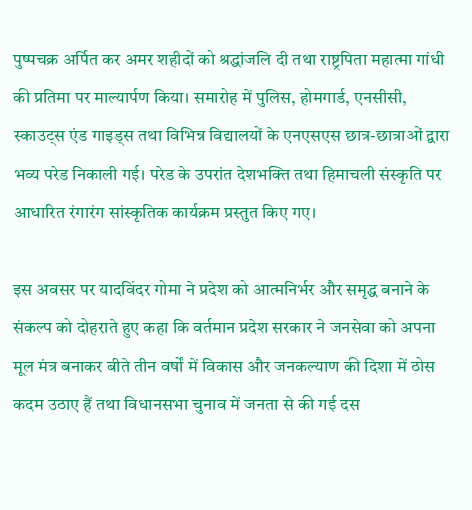पुष्पचक्र अर्पित कर अमर शहीदों को श्रद्धांजलि दी तथा राष्ट्रपिता महात्मा गांधी की प्रतिमा पर माल्यार्पण किया। समारोह में पुलिस, होमगार्ड, एनसीसी, स्काउट्स एंड गाइड्स तथा विभिन्न विद्यालयों के एनएसएस छात्र-छात्राओं द्वारा भव्य परेड निकाली गई। परेड के उपरांत देशभक्ति तथा हिमाचली संस्कृति पर आधारित रंगारंग सांस्कृतिक कार्यक्रम प्रस्तुत किए गए।

इस अवसर पर यादविंदर गोमा ने प्रदेश को आत्मनिर्भर और समृद्ध बनाने के संकल्प को दोहराते हुए कहा कि वर्तमान प्रदेश सरकार ने जनसेवा को अपना मूल मंत्र बनाकर बीते तीन वर्षों में विकास और जनकल्याण की दिशा में ठोस कदम उठाए हैं तथा विधानसभा चुनाव में जनता से की गई दस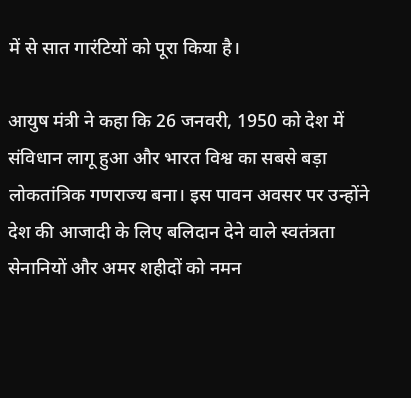में से सात गारंटियों को पूरा किया है।

आयुष मंत्री ने कहा कि 26 जनवरी, 1950 को देश में संविधान लागू हुआ और भारत विश्व का सबसे बड़ा लोकतांत्रिक गणराज्य बना। इस पावन अवसर पर उन्होंने देश की आजादी के लिए बलिदान देने वाले स्वतंत्रता सेनानियों और अमर शहीदों को नमन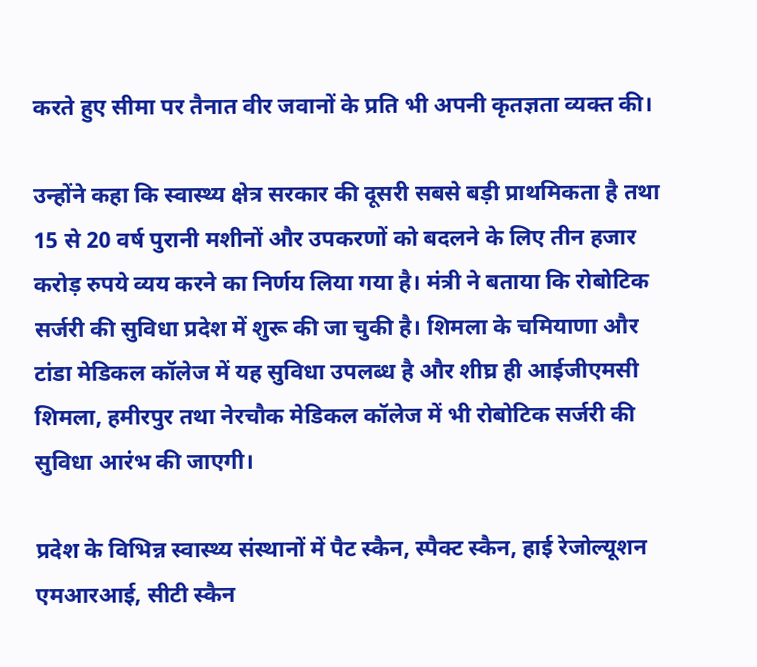करते हुए सीमा पर तैनात वीर जवानों के प्रति भी अपनी कृतज्ञता व्यक्त की।

उन्होंने कहा कि स्वास्थ्य क्षेत्र सरकार की दूसरी सबसे बड़ी प्राथमिकता है तथा 15 से 20 वर्ष पुरानी मशीनों और उपकरणों को बदलने के लिए तीन हजार करोड़ रुपये व्यय करने का निर्णय लिया गया है। मंत्री ने बताया कि रोबोटिक सर्जरी की सुविधा प्रदेश में शुरू की जा चुकी है। शिमला के चमियाणा और टांडा मेडिकल कॉलेज में यह सुविधा उपलब्ध है और शीघ्र ही आईजीएमसी शिमला, हमीरपुर तथा नेरचौक मेडिकल कॉलेज में भी रोबोटिक सर्जरी की सुविधा आरंभ की जाएगी।

प्रदेश के विभिन्न स्वास्थ्य संस्थानों में पैट स्कैन, स्पैक्ट स्कैन, हाई रेजोल्यूशन एमआरआई, सीटी स्कैन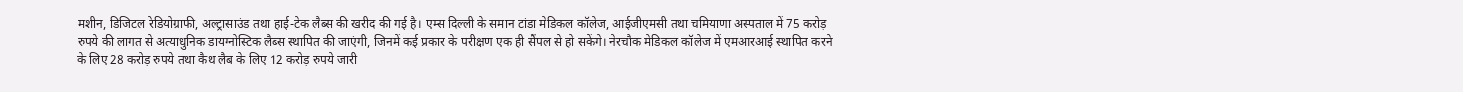मशीन, डिजिटल रेडियोग्राफी, अल्ट्रासाउंड तथा हाई-टेक लैब्स की खरीद की गई है। एम्स दिल्ली के समान टांडा मेडिकल कॉलेज, आईजीएमसी तथा चमियाणा अस्पताल में 75 करोड़ रुपये की लागत से अत्याधुनिक डायग्नोस्टिक लैब्स स्थापित की जाएंगी, जिनमें कई प्रकार के परीक्षण एक ही सैंपल से हो सकेंगे। नेरचौक मेडिकल कॉलेज में एमआरआई स्थापित करने के लिए 28 करोड़ रुपये तथा कैथ लैब के लिए 12 करोड़ रुपये जारी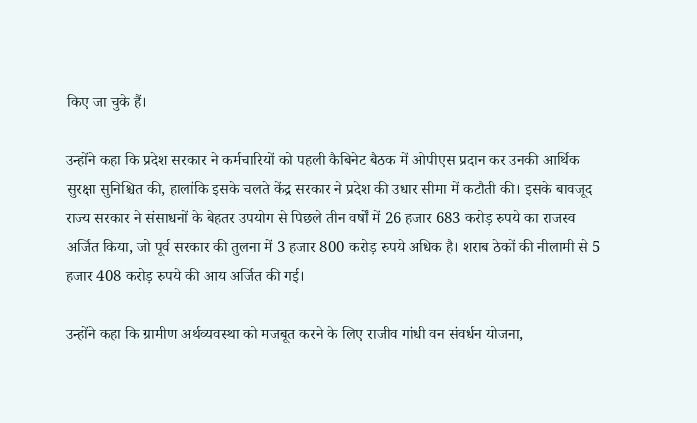किए जा चुके हैं।

उन्होंने कहा कि प्रदेश सरकार ने कर्मचारियों को पहली कैबिनेट बैठक में ओपीएस प्रदान कर उनकी आर्थिक सुरक्षा सुनिश्चित की, हालांकि इसके चलते केंद्र सरकार ने प्रदेश की उधार सीमा में कटौती की। इसके बावजूद राज्य सरकार ने संसाधनों के बेहतर उपयोग से पिछले तीन वर्षों में 26 हजार 683 करोड़ रुपये का राजस्व अर्जित किया, जो पूर्व सरकार की तुलना में 3 हजार 800 करोड़ रुपये अधिक है। शराब ठेकों की नीलामी से 5 हजार 408 करोड़ रुपये की आय अर्जित की गई।

उन्होंने कहा कि ग्रामीण अर्थव्यवस्था को मजबूत करने के लिए राजीव गांधी वन संवर्धन योजना,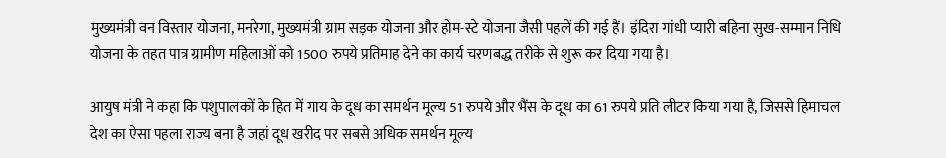मुख्यमंत्री वन विस्तार योजना, मनरेगा, मुख्यमंत्री ग्राम सड़क योजना और होम-स्टे योजना जैसी पहलें की गई हैं। इंदिरा गांधी प्यारी बहिना सुख-सम्मान निधि योजना के तहत पात्र ग्रामीण महिलाओं को 1500 रुपये प्रतिमाह देने का कार्य चरणबद्ध तरीके से शुरू कर दिया गया है।

आयुष मंत्री ने कहा कि पशुपालकों के हित में गाय के दूध का समर्थन मूल्य 51 रुपये और भैंस के दूध का 61 रुपये प्रति लीटर किया गया है, जिससे हिमाचल देश का ऐसा पहला राज्य बना है जहां दूध खरीद पर सबसे अधिक समर्थन मूल्य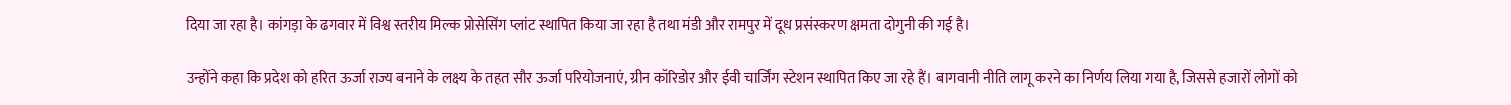दिया जा रहा है। कांगड़ा के ढगवार में विश्व स्तरीय मिल्क प्रोसेसिंग प्लांट स्थापित किया जा रहा है तथा मंडी और रामपुर में दूध प्रसंस्करण क्षमता दोगुनी की गई है।

उन्होंने कहा कि प्रदेश को हरित ऊर्जा राज्य बनाने के लक्ष्य के तहत सौर ऊर्जा परियोजनाएं, ग्रीन कॉरिडोर और ईवी चार्जिंग स्टेशन स्थापित किए जा रहे हैं। बागवानी नीति लागू करने का निर्णय लिया गया है, जिससे हजारों लोगों को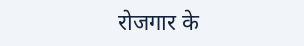रोजगार के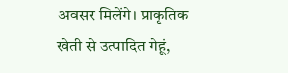अवसर मिलेंगे। प्राकृतिक खेती से उत्पादित गेहूं,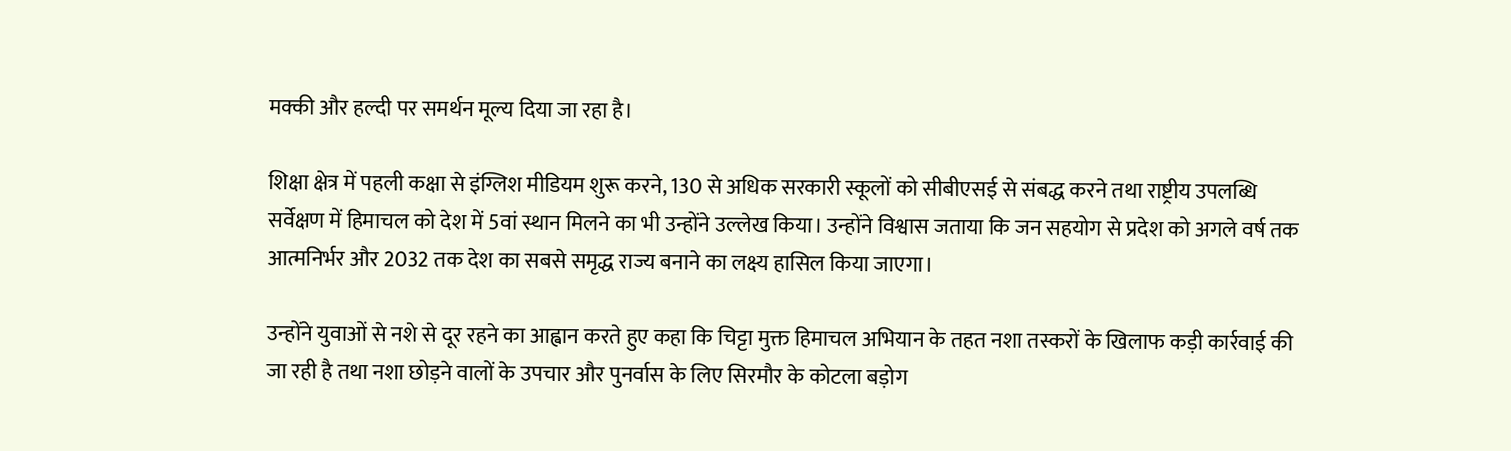मक्की और हल्दी पर समर्थन मूल्य दिया जा रहा है।

शिक्षा क्षेत्र में पहली कक्षा से इंग्लिश मीडियम शुरू करने, 130 से अधिक सरकारी स्कूलों को सीबीएसई से संबद्ध करने तथा राष्ट्रीय उपलब्धि सर्वेक्षण में हिमाचल को देश में 5वां स्थान मिलने का भी उन्होंने उल्लेख किया। उन्होंने विश्वास जताया कि जन सहयोग से प्रदेश को अगले वर्ष तक आत्मनिर्भर और 2032 तक देश का सबसे समृद्ध राज्य बनाने का लक्ष्य हासिल किया जाएगा।

उन्होंने युवाओं से नशे से दूर रहने का आह्वान करते हुए कहा कि चिट्टा मुक्त हिमाचल अभियान के तहत नशा तस्करों के खिलाफ कड़ी कार्रवाई की जा रही है तथा नशा छोड़ने वालों के उपचार और पुनर्वास के लिए सिरमौर के कोटला बड़ोग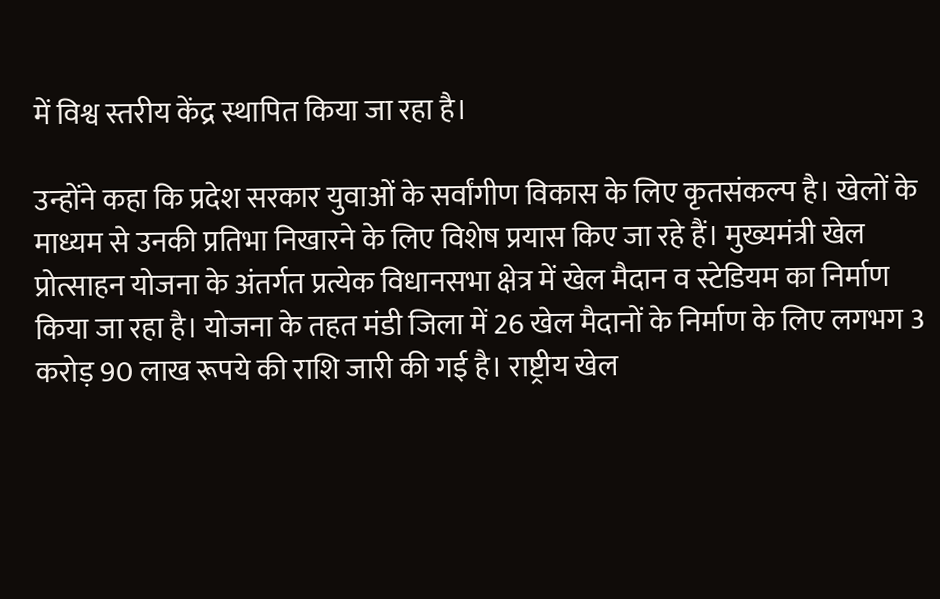में विश्व स्तरीय केंद्र स्थापित किया जा रहा है।

उन्होंने कहा कि प्रदेश सरकार युवाओं के सर्वांगीण विकास के लिए कृतसंकल्प है। खेलों के माध्यम से उनकी प्रतिभा निखारने के लिए विशेष प्रयास किए जा रहे हैं। मुख्यमंत्री खेल प्रोत्साहन योजना के अंतर्गत प्रत्येक विधानसभा क्षेत्र में खेल मैदान व स्टेडियम का निर्माण किया जा रहा है। योजना के तहत मंडी जिला में 26 खेल मैदानों के निर्माण के लिए लगभग 3 करोड़ 90 लाख रूपये की राशि जारी की गई है। राष्ट्रीय खेल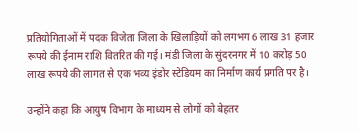प्रतियोगिताओं में पदक विजेता जिला के खिलाड़ियों को लगभग 6 लाख 31 हजार रूपये की ईनाम राशि वितरित की गई। मंडी जिला के सुंदरनगर में 10 करोड़ 50 लाख रूपये की लागत से एक भव्य इंडोर स्टेडियम का निर्माण कार्य प्रगति पर है।

उन्होंने कहा कि आयुष विभाग के माध्यम से लोगों को बेहतर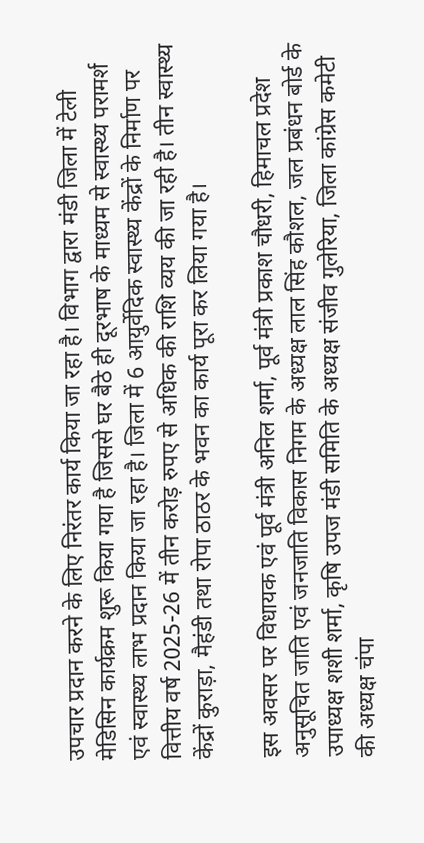उपचार प्रदान करने के लिए निरंतर कार्य किया जा रहा है। विभाग द्वारा मंडी जिला में टेली मेडिसिन कार्यक्रम शुरू किया गया है जिससे घर बैठे ही दूरभाष के माध्यम से स्वास्थ्य परामर्श एवं स्वास्थ्य लाभ प्रदान किया जा रहा है। जिला में 6 आयुर्वेदिक स्वास्थ्य केंद्रों के निर्माण पर वित्तीय वर्ष 2025-26 में तीन करोड़ रुपए से अधिक की राशि व्यय की जा रही है। तीन स्वास्थ्य केंद्रों कुराड़ा, मैहंडी तथा रोपा ठाठर के भवन का कार्य पूरा कर लिया गया है।

इस अवसर पर विधायक एवं पूर्व मंत्री अनिल शर्मा, पूर्व मंत्री प्रकाश चौधरी, हिमाचल प्रदेश अनुसूचित जाति एवं जनजाति विकास निगम के अध्यक्ष लाल सिंह कौशल, जल प्रबंधन बोर्ड के उपाध्यक्ष शशी शर्मा, कृषि उपज मंडी समिति के अध्यक्ष संजीव गुलेरिया, जिला कांग्रेस कमेटी की अध्यक्ष चंपा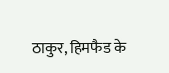ठाकुर, हिमफैड के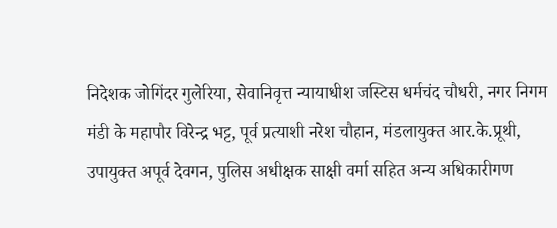निदेशक जोगिंदर गुलेरिया, सेवानिवृत्त न्यायाधीश जस्टिस धर्मचंद चौधरी, नगर निगम मंडी के महापौर विरेन्द्र भट्ट, पूर्व प्रत्याशी नरेश चौहान, मंडलायुक्त आर.के.प्रूथी, उपायुक्त अपूर्व देवगन, पुलिस अधीक्षक साक्षी वर्मा सहित अन्य अधिकारीगण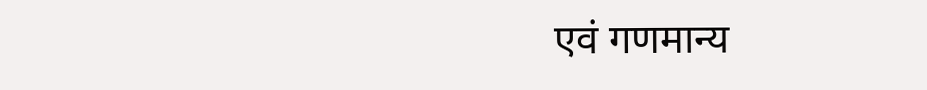एवं गणमान्य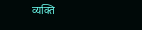व्यक्ति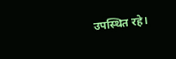उपस्थित रहे।